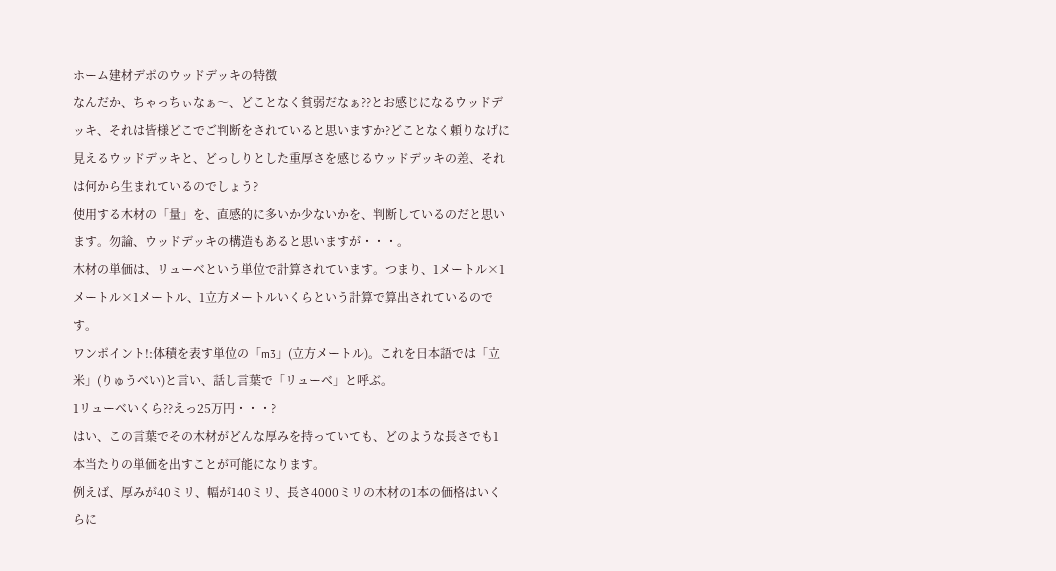ホーム建材デポのウッドデッキの特徴
なんだか、ちゃっちぃなぁ〜、どことなく貧弱だなぁ??とお感じになるウッドデッキ、それは皆様どこでご判断をされていると思いますか?どことなく頼りなげに見えるウッドデッキと、どっしりとした重厚さを感じるウッドデッキの差、それは何から生まれているのでしょう?
使用する木材の「量」を、直感的に多いか少ないかを、判断しているのだと思います。勿論、ウッドデッキの構造もあると思いますが・・・。
木材の単価は、リューベという単位で計算されています。つまり、1メートル×1メートル×1メートル、1立方メートルいくらという計算で算出されているのです。
ワンポイント!:体積を表す単位の「m3」(立方メートル)。これを日本語では「立米」(りゅうべい)と言い、話し言葉で「リューベ」と呼ぶ。
1リューベいくら??えっ25万円・・・?
はい、この言葉でその木材がどんな厚みを持っていても、どのような長さでも1本当たりの単価を出すことが可能になります。
例えば、厚みが40ミリ、幅が140ミリ、長さ4000ミリの木材の1本の価格はいくらに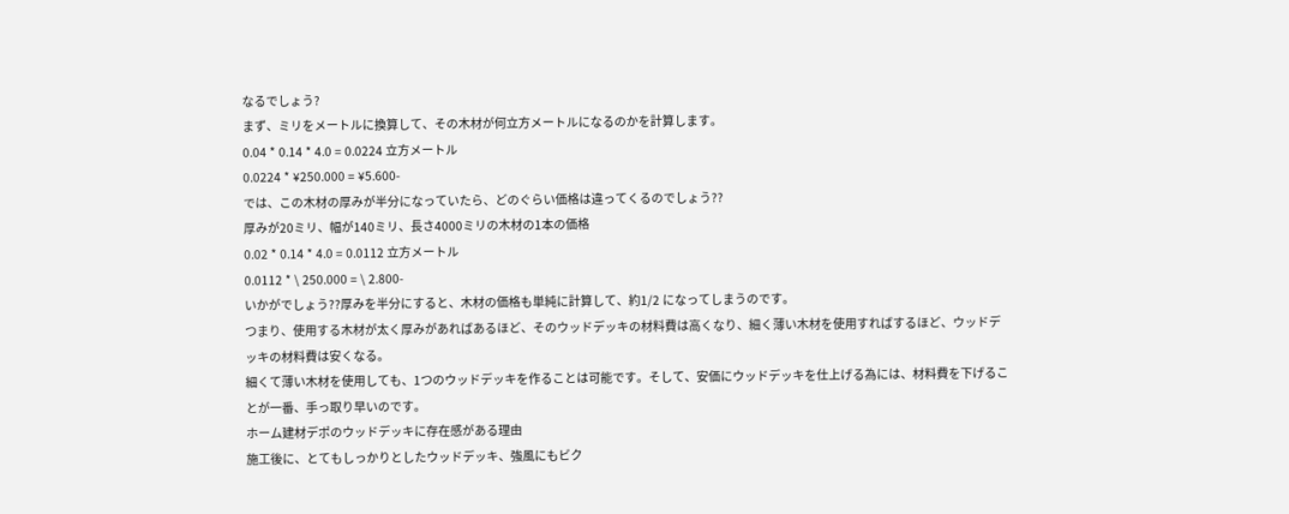なるでしょう?
まず、ミリをメートルに換算して、その木材が何立方メートルになるのかを計算します。
0.04 * 0.14 * 4.0 = 0.0224 立方メートル
0.0224 * ¥250.000 = ¥5.600-
では、この木材の厚みが半分になっていたら、どのぐらい価格は違ってくるのでしょう??
厚みが20ミリ、幅が140ミリ、長さ4000ミリの木材の1本の価格
0.02 * 0.14 * 4.0 = 0.0112 立方メートル
0.0112 * \ 250.000 = \ 2.800-
いかがでしょう??厚みを半分にすると、木材の価格も単純に計算して、約1/2 になってしまうのです。
つまり、使用する木材が太く厚みがあればあるほど、そのウッドデッキの材料費は高くなり、細く薄い木材を使用すればするほど、ウッドデッキの材料費は安くなる。
細くて薄い木材を使用しても、1つのウッドデッキを作ることは可能です。そして、安価にウッドデッキを仕上げる為には、材料費を下げることが一番、手っ取り早いのです。
ホーム建材デポのウッドデッキに存在感がある理由
施工後に、とてもしっかりとしたウッドデッキ、強風にもビク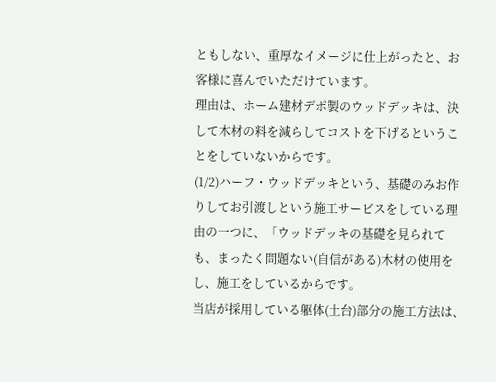ともしない、重厚なイメージに仕上がったと、お客様に喜んでいただけています。
理由は、ホーム建材デポ製のウッドデッキは、決して木材の料を減らしてコストを下げるということをしていないからです。
(1/2)ハーフ・ウッドデッキという、基礎のみお作りしてお引渡しという施工サービスをしている理由の一つに、「ウッドデッキの基礎を見られても、まったく問題ない(自信がある)木材の使用をし、施工をしているからです。
当店が採用している躯体(土台)部分の施工方法は、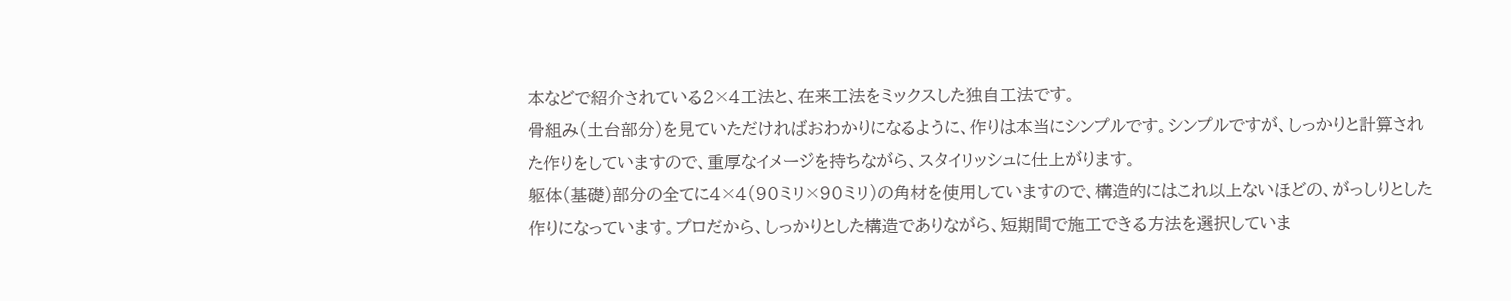本などで紹介されている2×4工法と、在来工法をミックスした独自工法です。
骨組み(土台部分)を見ていただければおわかりになるように、作りは本当にシンプルです。シンプルですが、しっかりと計算された作りをしていますので、重厚なイメージを持ちながら、スタイリッシュに仕上がります。
躯体(基礎)部分の全てに4×4(90ミリ×90ミリ)の角材を使用していますので、構造的にはこれ以上ないほどの、がっしりとした作りになっています。プロだから、しっかりとした構造でありながら、短期間で施工できる方法を選択していま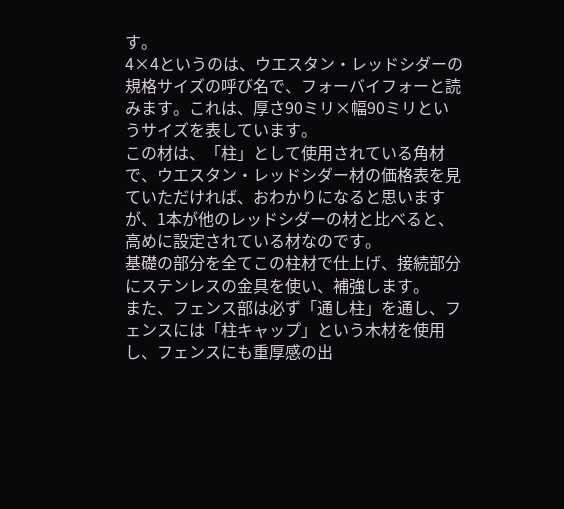す。
4×4というのは、ウエスタン・レッドシダーの規格サイズの呼び名で、フォーバイフォーと読みます。これは、厚さ90ミリ×幅90ミリというサイズを表しています。
この材は、「柱」として使用されている角材で、ウエスタン・レッドシダー材の価格表を見ていただければ、おわかりになると思いますが、1本が他のレッドシダーの材と比べると、高めに設定されている材なのです。
基礎の部分を全てこの柱材で仕上げ、接続部分にステンレスの金具を使い、補強します。
また、フェンス部は必ず「通し柱」を通し、フェンスには「柱キャップ」という木材を使用し、フェンスにも重厚感の出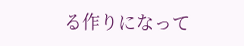る作りになって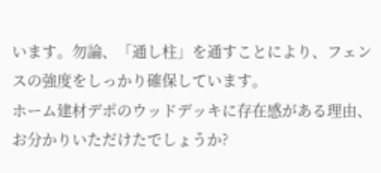います。勿論、「通し柱」を通すことにより、フェンスの強度をしっかり確保しています。
ホーム建材デポのウッドデッキに存在感がある理由、お分かりいただけたでしょうか?